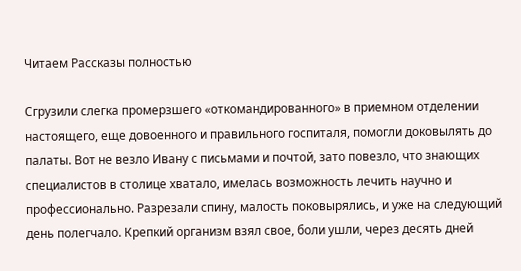Читаем Рассказы полностью

Сгрузили слегка промерзшего «откомандированного» в приемном отделении настоящего, еще довоенного и правильного госпиталя, помогли доковылять до палаты. Вот не везло Ивану с письмами и почтой, зато повезло, что знающих специалистов в столице хватало, имелась возможность лечить научно и профессионально. Разрезали спину, малость поковырялись, и уже на следующий день полегчало. Крепкий организм взял свое, боли ушли, через десять дней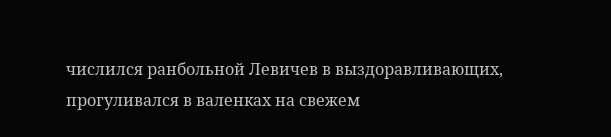числился ранбольной Левичев в выздоравливающих, прогуливался в валенках на свежем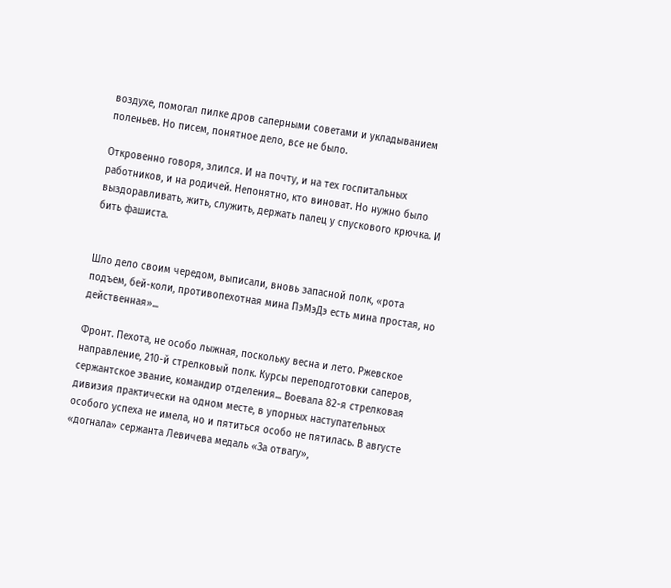воздухе, помогал пилке дров саперными советами и укладыванием поленьев. Но писем, понятное дело, все не было.

Откровенно говоря, злился. И на почту, и на тех госпитальных работников, и на родичей. Непонятно, кто виноват. Но нужно было выздоравливать, жить, служить, держать палец у спускового крючка. И бить фашиста.


Шло дело своим чередом, выписали, вновь запасной полк, «рота подъем, бей-коли, противопехотная мина ПэМэДэ есть мина простая, но действенная»...

Фронт. Пехота, не особо лыжная, поскольку весна и лето. Ржевское направление, 210-й стрелковый полк. Курсы переподготовки саперов, сержантское звание, командир отделения... Воевала 82-я стрелковая дивизия практически на одном месте, в упорных наступательных особого успеха не имела, но и пятиться особо не пятилась. В августе «догнала» сержанта Левичева медаль «За отвагу»,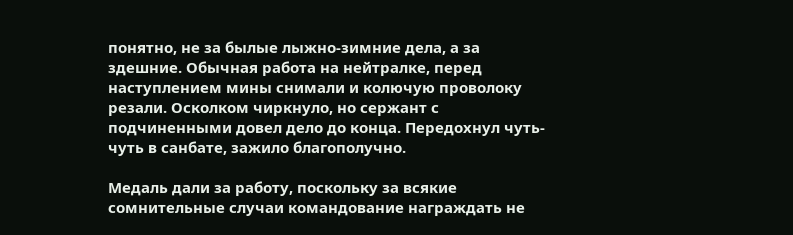понятно, не за былые лыжно-зимние дела, а за здешние. Обычная работа на нейтралке, перед наступлением мины снимали и колючую проволоку резали. Осколком чиркнуло, но сержант с подчиненными довел дело до конца. Передохнул чуть-чуть в санбате, зажило благополучно.

Медаль дали за работу, поскольку за всякие сомнительные случаи командование награждать не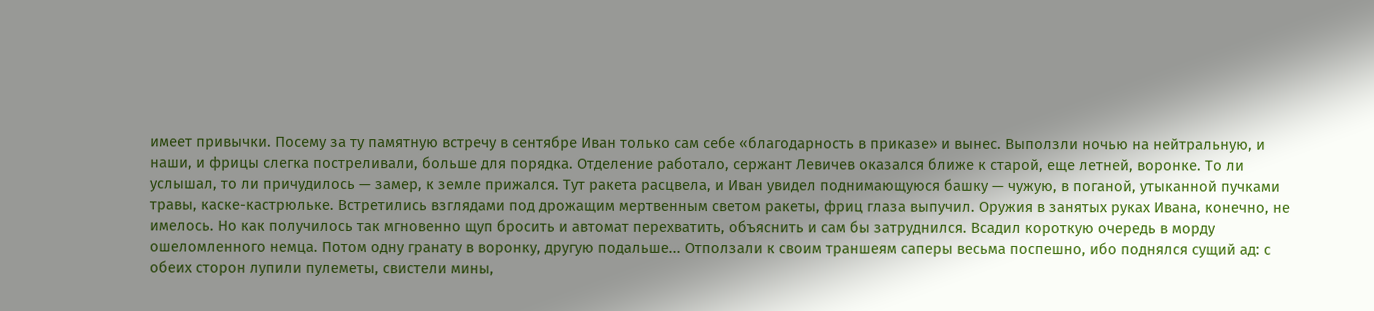имеет привычки. Посему за ту памятную встречу в сентябре Иван только сам себе «благодарность в приказе» и вынес. Выползли ночью на нейтральную, и наши, и фрицы слегка постреливали, больше для порядка. Отделение работало, сержант Левичев оказался ближе к старой, еще летней, воронке. То ли услышал, то ли причудилось — замер, к земле прижался. Тут ракета расцвела, и Иван увидел поднимающуюся башку — чужую, в поганой, утыканной пучками травы, каске-кастрюльке. Встретились взглядами под дрожащим мертвенным светом ракеты, фриц глаза выпучил. Оружия в занятых руках Ивана, конечно, не имелось. Но как получилось так мгновенно щуп бросить и автомат перехватить, объяснить и сам бы затруднился. Всадил короткую очередь в морду ошеломленного немца. Потом одну гранату в воронку, другую подальше... Отползали к своим траншеям саперы весьма поспешно, ибо поднялся сущий ад: с обеих сторон лупили пулеметы, свистели мины,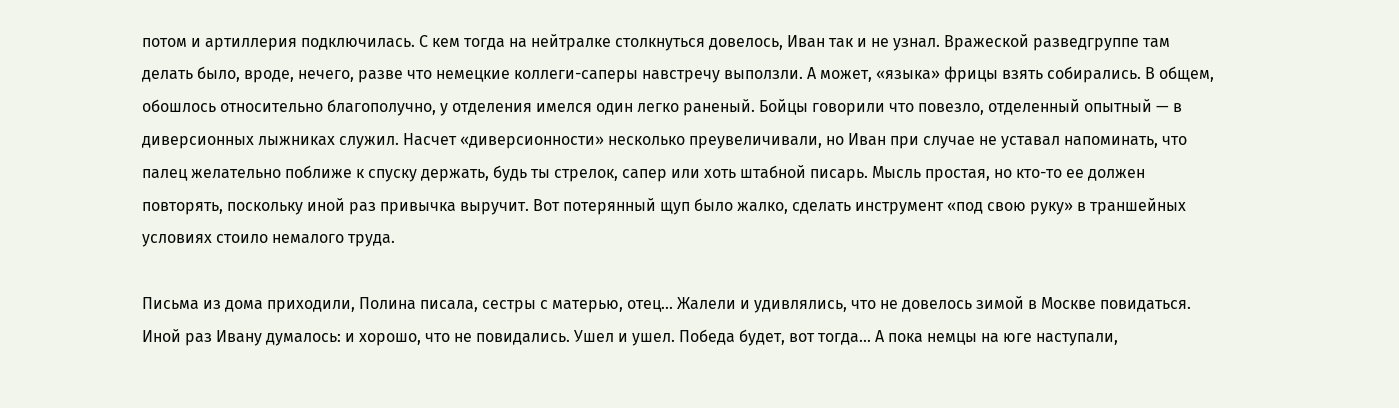потом и артиллерия подключилась. С кем тогда на нейтралке столкнуться довелось, Иван так и не узнал. Вражеской разведгруппе там делать было, вроде, нечего, разве что немецкие коллеги-саперы навстречу выползли. А может, «языка» фрицы взять собирались. В общем, обошлось относительно благополучно, у отделения имелся один легко раненый. Бойцы говорили что повезло, отделенный опытный — в диверсионных лыжниках служил. Насчет «диверсионности» несколько преувеличивали, но Иван при случае не уставал напоминать, что палец желательно поближе к спуску держать, будь ты стрелок, сапер или хоть штабной писарь. Мысль простая, но кто-то ее должен повторять, поскольку иной раз привычка выручит. Вот потерянный щуп было жалко, сделать инструмент «под свою руку» в траншейных условиях стоило немалого труда.

Письма из дома приходили, Полина писала, сестры с матерью, отец... Жалели и удивлялись, что не довелось зимой в Москве повидаться. Иной раз Ивану думалось: и хорошо, что не повидались. Ушел и ушел. Победа будет, вот тогда... А пока немцы на юге наступали,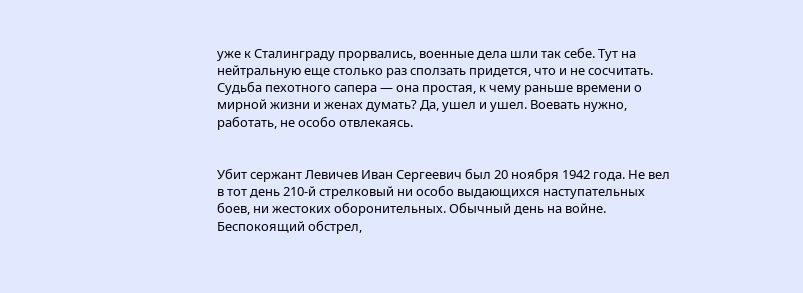уже к Сталинграду прорвались, военные дела шли так себе. Тут на нейтральную еще столько раз сползать придется, что и не сосчитать. Судьба пехотного сапера — она простая, к чему раньше времени о мирной жизни и женах думать? Да, ушел и ушел. Воевать нужно, работать, не особо отвлекаясь.


Убит сержант Левичев Иван Сергеевич был 20 ноября 1942 года. Не вел в тот день 210-й стрелковый ни особо выдающихся наступательных боев, ни жестоких оборонительных. Обычный день на войне. Беспокоящий обстрел,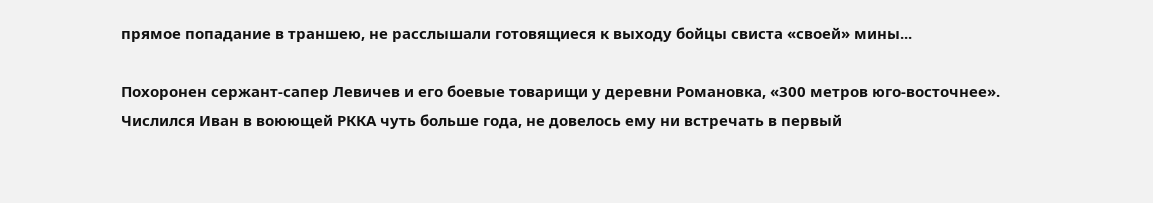прямое попадание в траншею, не расслышали готовящиеся к выходу бойцы свиста «своей» мины...

Похоронен сержант-сапер Левичев и его боевые товарищи у деревни Романовка, «300 метров юго-восточнее». Числился Иван в воюющей РККА чуть больше года, не довелось ему ни встречать в первый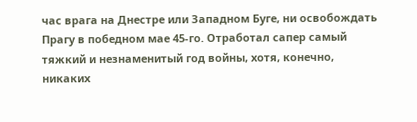час врага на Днестре или Западном Буге, ни освобождать Прагу в победном мае 45-го. Отработал сапер самый тяжкий и незнаменитый год войны, хотя, конечно, никаких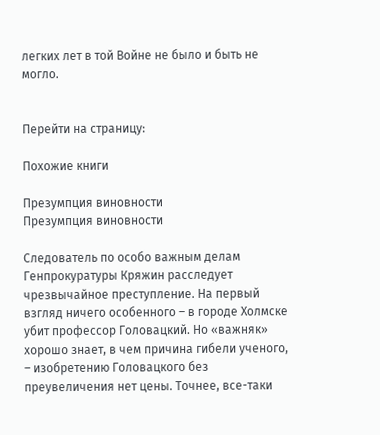легких лет в той Войне не было и быть не могло.


Перейти на страницу:

Похожие книги

Презумпция виновности
Презумпция виновности

Следователь по особо важным делам Генпрокуратуры Кряжин расследует чрезвычайное преступление. На первый взгляд ничего особенного – в городе Холмске убит профессор Головацкий. Но «важняк» хорошо знает, в чем причина гибели ученого, – изобретению Головацкого без преувеличения нет цены. Точнее, все-таки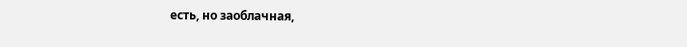есть, но заоблачная,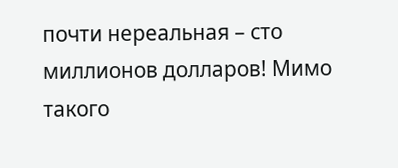почти нереальная – сто миллионов долларов! Мимо такого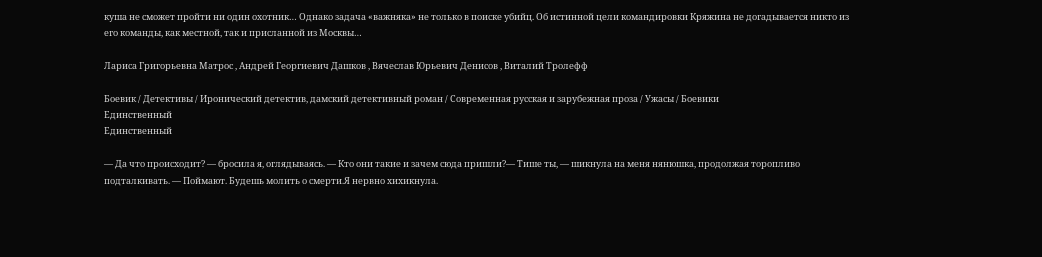куша не сможет пройти ни один охотник… Однако задача «важняка» не только в поиске убийц. Об истинной цели командировки Кряжина не догадывается никто из его команды, как местной, так и присланной из Москвы…

Лариса Григорьевна Матрос , Андрей Георгиевич Дашков , Вячеслав Юрьевич Денисов , Виталий Тролефф

Боевик / Детективы / Иронический детектив, дамский детективный роман / Современная русская и зарубежная проза / Ужасы / Боевики
Единственный
Единственный

— Да что происходит? — бросила я, оглядываясь. — Кто они такие и зачем сюда пришли?— Тише ты, — шикнула на меня нянюшка, продолжая торопливо подталкивать. — Поймают. Будешь молить о смерти.Я нервно хихикнула.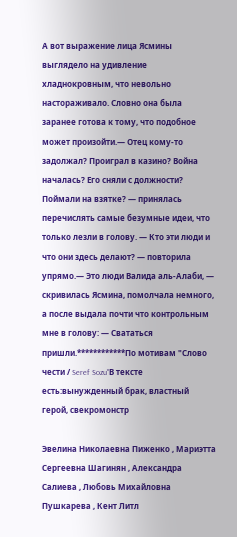А вот выражение лица Ясмины выглядело на удивление хладнокровным, что невольно настораживало. Словно она была заранее готова к тому, что подобное может произойти.— Отец кому-то задолжал? Проиграл в казино? Война началась? Его сняли с должности? Поймали на взятке? — принялась перечислять самые безумные идеи, что только лезли в голову. — Кто эти люди и что они здесь делают? — повторила упрямо.— Это люди Валида аль-Алаби, — скривилась Ясмина, помолчала немного, а после выдала почти что контрольным мне в голову: — Свататься пришли.************По мотивам "Слово чести / Seref Sozu"В тексте есть:вынужденный брак, властный герой, свекромонстр

Эвелина Николаевна Пиженко , Мариэтта Сергеевна Шагинян , Александра Салиева , Любовь Михайловна Пушкарева , Кент Литл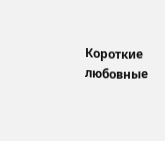Короткие любовные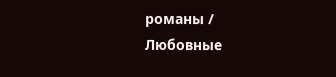романы / Любовные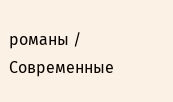романы / Современные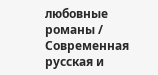любовные романы / Современная русская и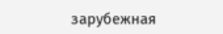зарубежная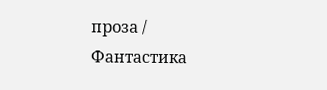проза / Фантастика